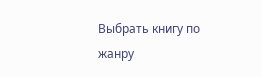Выбрать книгу по жанру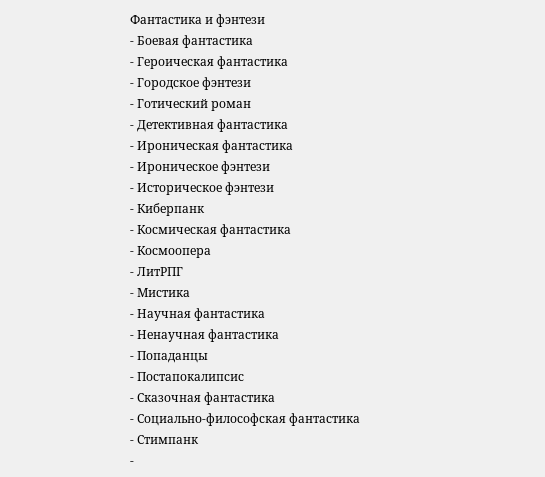Фантастика и фэнтези
- Боевая фантастика
- Героическая фантастика
- Городское фэнтези
- Готический роман
- Детективная фантастика
- Ироническая фантастика
- Ироническое фэнтези
- Историческое фэнтези
- Киберпанк
- Космическая фантастика
- Космоопера
- ЛитРПГ
- Мистика
- Научная фантастика
- Ненаучная фантастика
- Попаданцы
- Постапокалипсис
- Сказочная фантастика
- Социально-философская фантастика
- Стимпанк
-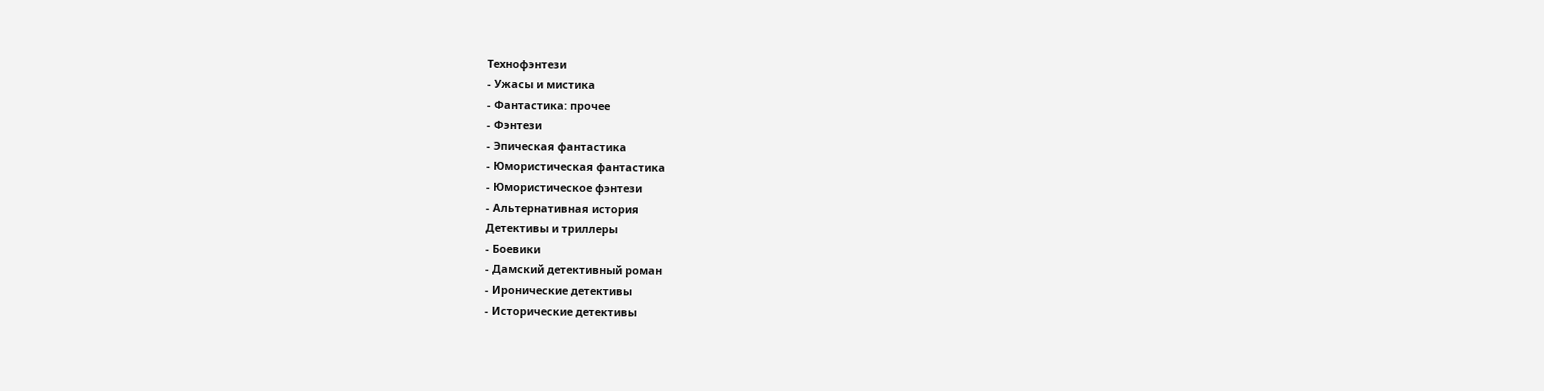Технофэнтези
- Ужасы и мистика
- Фантастика: прочее
- Фэнтези
- Эпическая фантастика
- Юмористическая фантастика
- Юмористическое фэнтези
- Альтернативная история
Детективы и триллеры
- Боевики
- Дамский детективный роман
- Иронические детективы
- Исторические детективы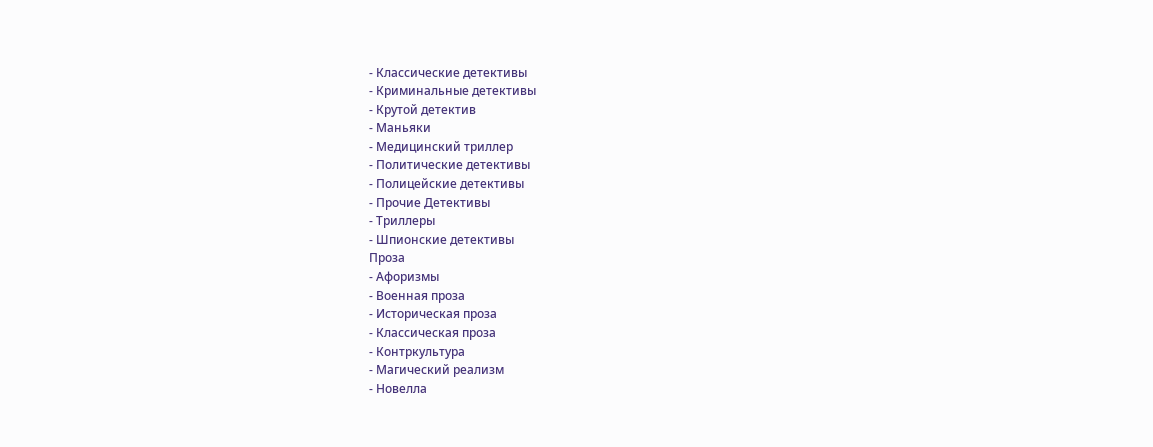- Классические детективы
- Криминальные детективы
- Крутой детектив
- Маньяки
- Медицинский триллер
- Политические детективы
- Полицейские детективы
- Прочие Детективы
- Триллеры
- Шпионские детективы
Проза
- Афоризмы
- Военная проза
- Историческая проза
- Классическая проза
- Контркультура
- Магический реализм
- Новелла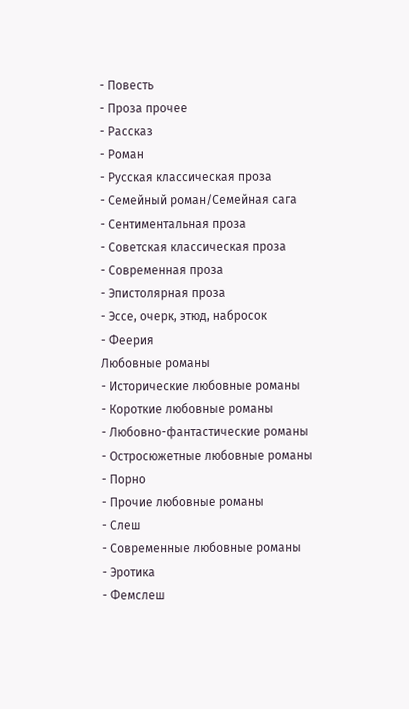- Повесть
- Проза прочее
- Рассказ
- Роман
- Русская классическая проза
- Семейный роман/Семейная сага
- Сентиментальная проза
- Советская классическая проза
- Современная проза
- Эпистолярная проза
- Эссе, очерк, этюд, набросок
- Феерия
Любовные романы
- Исторические любовные романы
- Короткие любовные романы
- Любовно-фантастические романы
- Остросюжетные любовные романы
- Порно
- Прочие любовные романы
- Слеш
- Современные любовные романы
- Эротика
- Фемслеш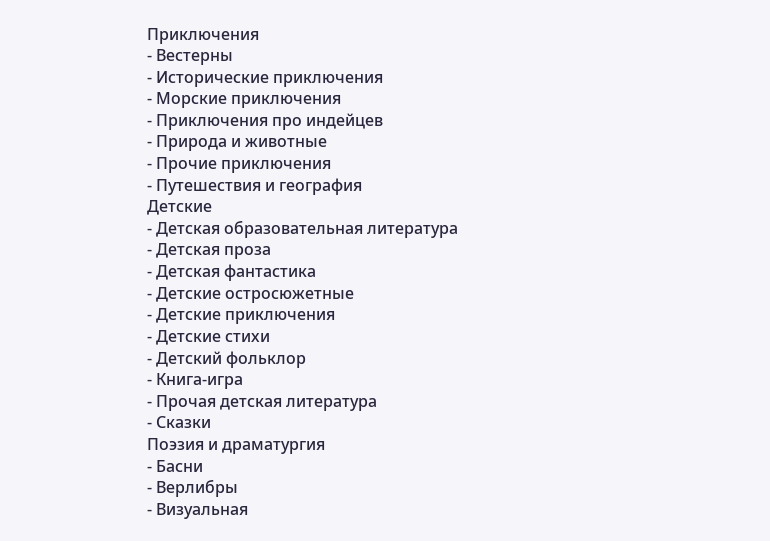Приключения
- Вестерны
- Исторические приключения
- Морские приключения
- Приключения про индейцев
- Природа и животные
- Прочие приключения
- Путешествия и география
Детские
- Детская образовательная литература
- Детская проза
- Детская фантастика
- Детские остросюжетные
- Детские приключения
- Детские стихи
- Детский фольклор
- Книга-игра
- Прочая детская литература
- Сказки
Поэзия и драматургия
- Басни
- Верлибры
- Визуальная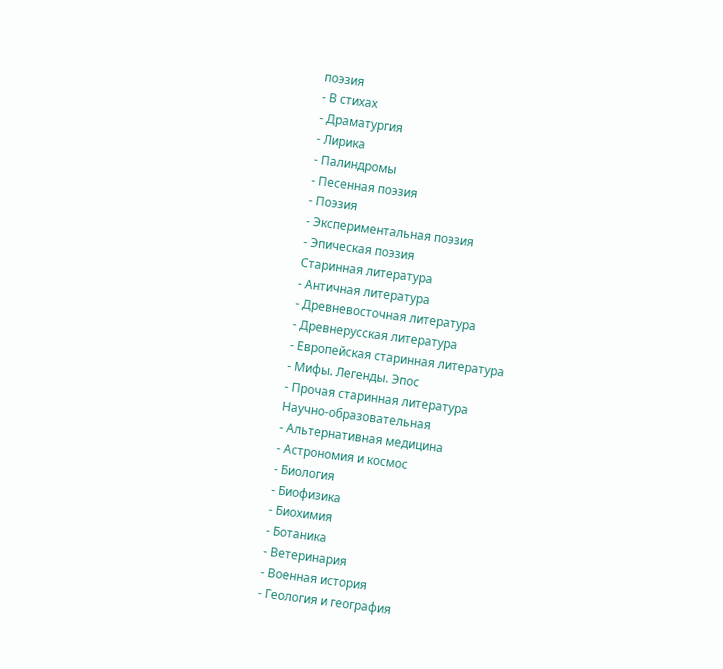поэзия
- В стихах
- Драматургия
- Лирика
- Палиндромы
- Песенная поэзия
- Поэзия
- Экспериментальная поэзия
- Эпическая поэзия
Старинная литература
- Античная литература
- Древневосточная литература
- Древнерусская литература
- Европейская старинная литература
- Мифы. Легенды. Эпос
- Прочая старинная литература
Научно-образовательная
- Альтернативная медицина
- Астрономия и космос
- Биология
- Биофизика
- Биохимия
- Ботаника
- Ветеринария
- Военная история
- Геология и география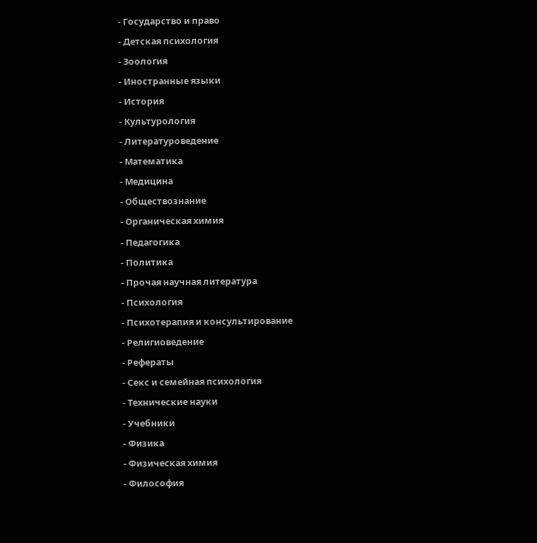- Государство и право
- Детская психология
- Зоология
- Иностранные языки
- История
- Культурология
- Литературоведение
- Математика
- Медицина
- Обществознание
- Органическая химия
- Педагогика
- Политика
- Прочая научная литература
- Психология
- Психотерапия и консультирование
- Религиоведение
- Рефераты
- Секс и семейная психология
- Технические науки
- Учебники
- Физика
- Физическая химия
- Философия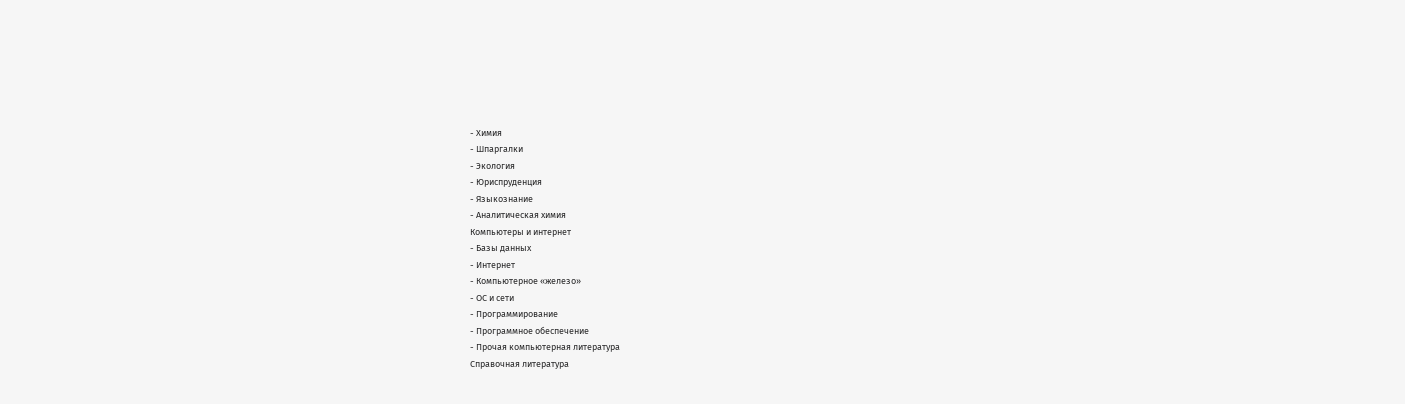- Химия
- Шпаргалки
- Экология
- Юриспруденция
- Языкознание
- Аналитическая химия
Компьютеры и интернет
- Базы данных
- Интернет
- Компьютерное «железо»
- ОС и сети
- Программирование
- Программное обеспечение
- Прочая компьютерная литература
Справочная литература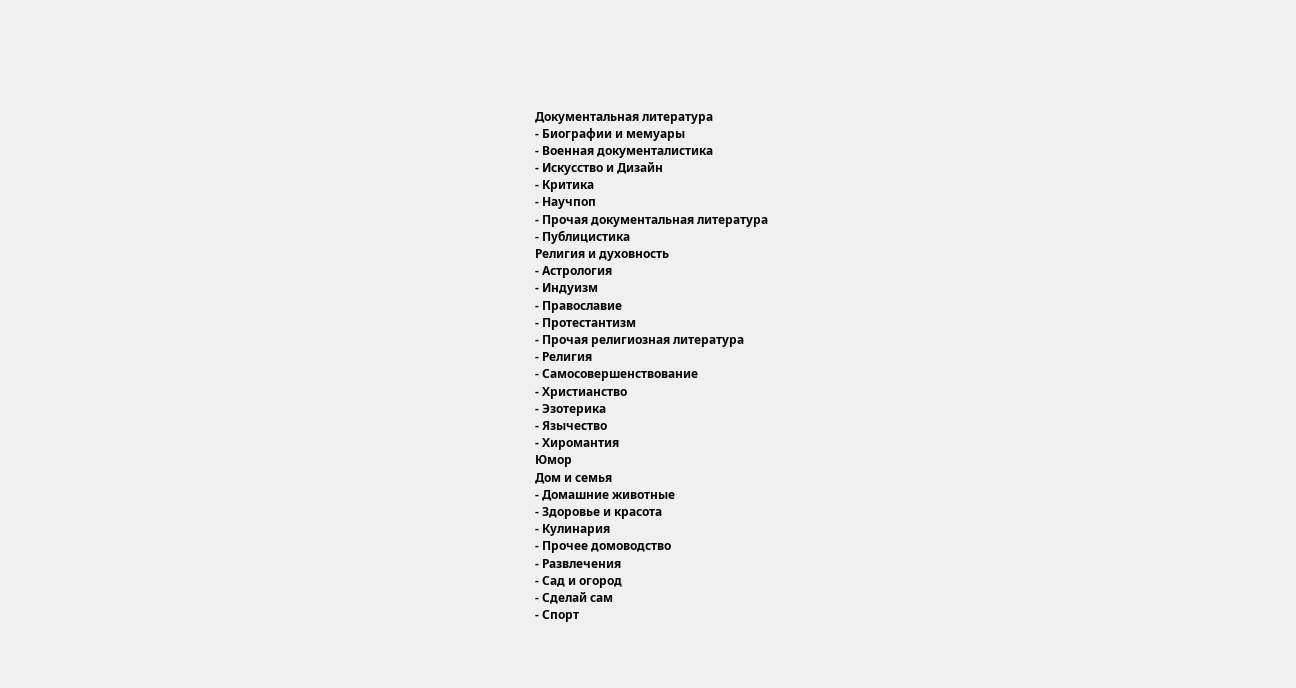Документальная литература
- Биографии и мемуары
- Военная документалистика
- Искусство и Дизайн
- Критика
- Научпоп
- Прочая документальная литература
- Публицистика
Религия и духовность
- Астрология
- Индуизм
- Православие
- Протестантизм
- Прочая религиозная литература
- Религия
- Самосовершенствование
- Христианство
- Эзотерика
- Язычество
- Хиромантия
Юмор
Дом и семья
- Домашние животные
- Здоровье и красота
- Кулинария
- Прочее домоводство
- Развлечения
- Сад и огород
- Сделай сам
- Спорт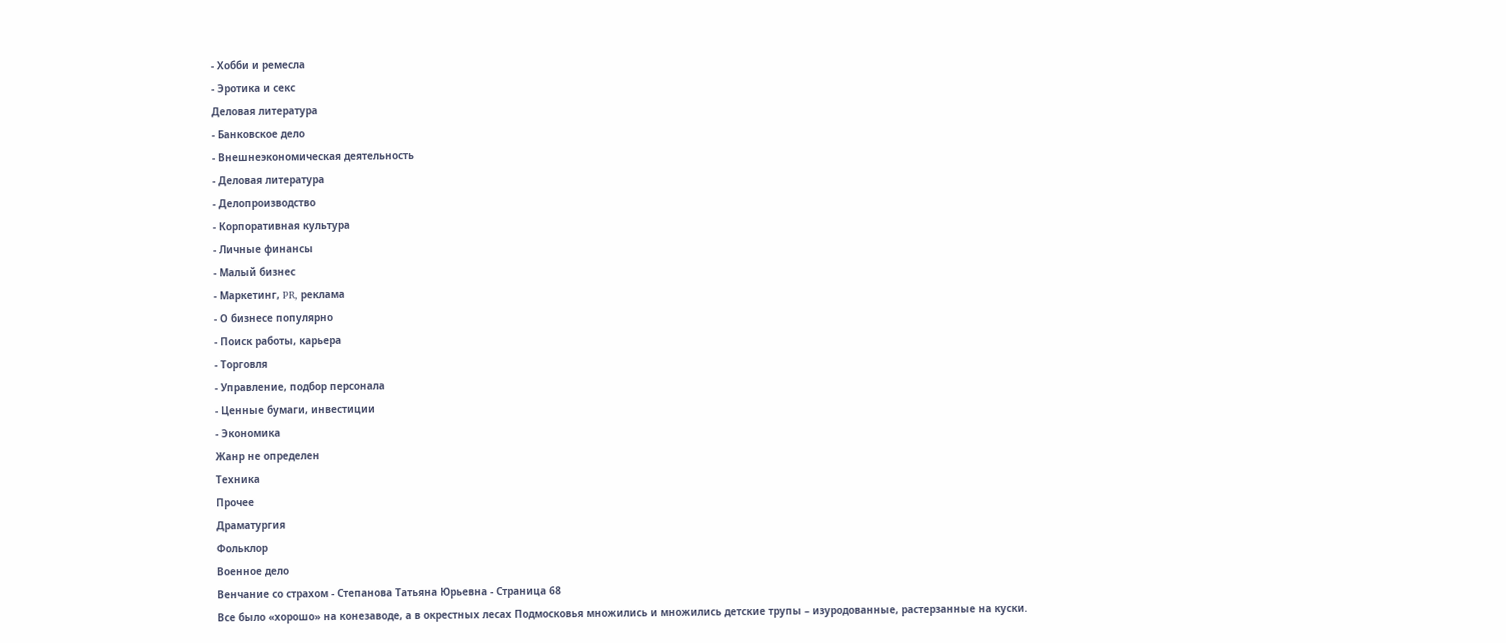- Хобби и ремесла
- Эротика и секс
Деловая литература
- Банковское дело
- Внешнеэкономическая деятельность
- Деловая литература
- Делопроизводство
- Корпоративная культура
- Личные финансы
- Малый бизнес
- Маркетинг, PR, реклама
- О бизнесе популярно
- Поиск работы, карьера
- Торговля
- Управление, подбор персонала
- Ценные бумаги, инвестиции
- Экономика
Жанр не определен
Техника
Прочее
Драматургия
Фольклор
Военное дело
Венчание со страхом - Степанова Татьяна Юрьевна - Страница 68
Все было «хорошо» на конезаводе, а в окрестных лесах Подмосковья множились и множились детские трупы – изуродованные, растерзанные на куски.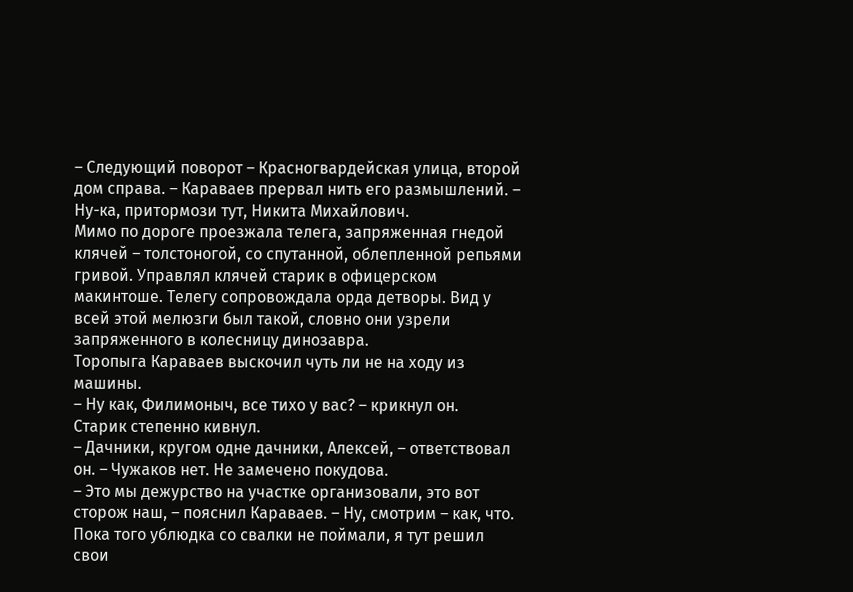– Следующий поворот – Красногвардейская улица, второй дом справа. – Караваев прервал нить его размышлений. – Ну-ка, притормози тут, Никита Михайлович.
Мимо по дороге проезжала телега, запряженная гнедой клячей – толстоногой, со спутанной, облепленной репьями гривой. Управлял клячей старик в офицерском макинтоше. Телегу сопровождала орда детворы. Вид у всей этой мелюзги был такой, словно они узрели запряженного в колесницу динозавра.
Торопыга Караваев выскочил чуть ли не на ходу из машины.
– Ну как, Филимоныч, все тихо у вас? – крикнул он.
Старик степенно кивнул.
– Дачники, кругом одне дачники, Алексей, – ответствовал он. – Чужаков нет. Не замечено покудова.
– Это мы дежурство на участке организовали, это вот сторож наш, – пояснил Караваев. – Ну, смотрим – как, что. Пока того ублюдка со свалки не поймали, я тут решил свои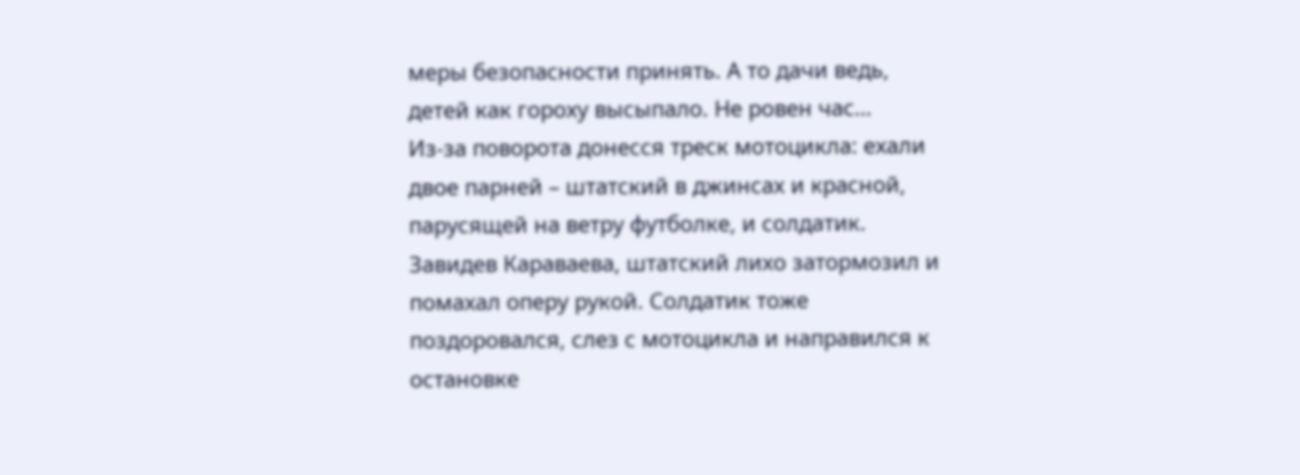меры безопасности принять. А то дачи ведь, детей как гороху высыпало. Не ровен час…
Из-за поворота донесся треск мотоцикла: ехали двое парней – штатский в джинсах и красной, парусящей на ветру футболке, и солдатик. Завидев Караваева, штатский лихо затормозил и помахал оперу рукой. Солдатик тоже поздоровался, слез с мотоцикла и направился к остановке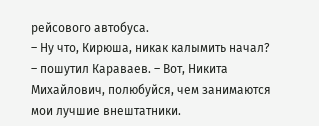рейсового автобуса.
– Ну что, Кирюша, никак калымить начал? – пошутил Караваев. – Вот, Никита Михайлович, полюбуйся, чем занимаются мои лучшие внештатники.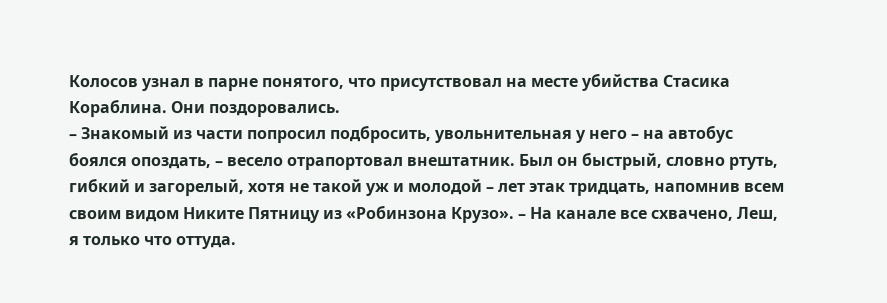Колосов узнал в парне понятого, что присутствовал на месте убийства Стасика Кораблина. Они поздоровались.
– Знакомый из части попросил подбросить, увольнительная у него – на автобус боялся опоздать, – весело отрапортовал внештатник. Был он быстрый, словно ртуть, гибкий и загорелый, хотя не такой уж и молодой – лет этак тридцать, напомнив всем своим видом Никите Пятницу из «Робинзона Крузо». – На канале все схвачено, Леш, я только что оттуда.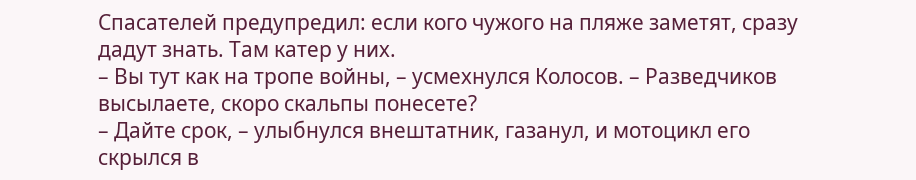Спасателей предупредил: если кого чужого на пляже заметят, сразу дадут знать. Там катер у них.
– Вы тут как на тропе войны, – усмехнулся Колосов. – Разведчиков высылаете, скоро скальпы понесете?
– Дайте срок, – улыбнулся внештатник, газанул, и мотоцикл его скрылся в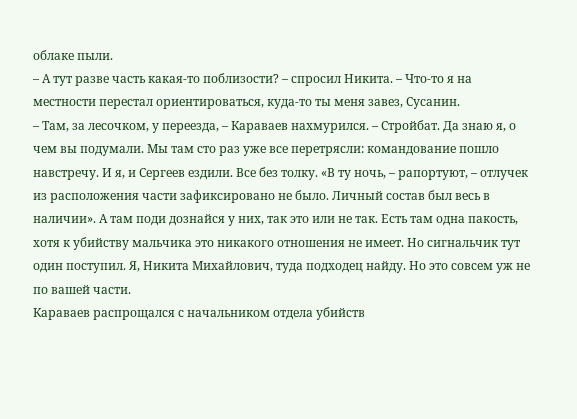облаке пыли.
– А тут разве часть какая-то поблизости? – спросил Никита. – Что-то я на местности перестал ориентироваться, куда-то ты меня завез, Сусанин.
– Там, за лесочком, у переезда, – Караваев нахмурился. – Стройбат. Да знаю я, о чем вы подумали. Мы там сто раз уже все перетрясли: командование пошло навстречу. И я, и Сергеев ездили. Все без толку. «В ту ночь, – рапортуют, – отлучек из расположения части зафиксировано не было. Личный состав был весь в наличии». А там поди дознайся у них, так это или не так. Есть там одна пакость, хотя к убийству мальчика это никакого отношения не имеет. Но сигнальчик тут один поступил. Я, Никита Михайлович, туда подходец найду. Но это совсем уж не по вашей части.
Караваев распрощался с начальником отдела убийств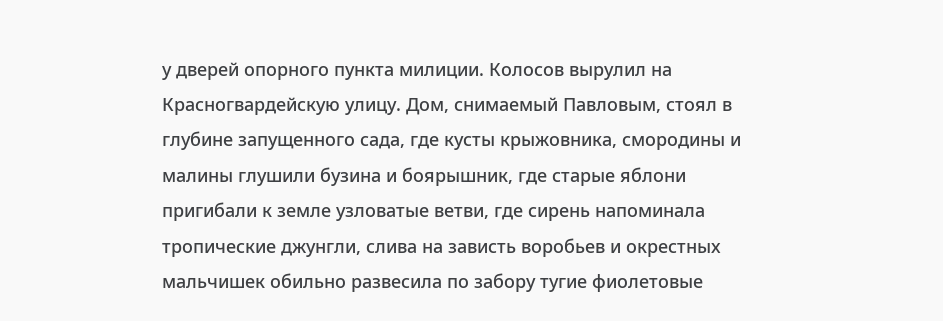у дверей опорного пункта милиции. Колосов вырулил на Красногвардейскую улицу. Дом, снимаемый Павловым, стоял в глубине запущенного сада, где кусты крыжовника, смородины и малины глушили бузина и боярышник, где старые яблони пригибали к земле узловатые ветви, где сирень напоминала тропические джунгли, слива на зависть воробьев и окрестных мальчишек обильно развесила по забору тугие фиолетовые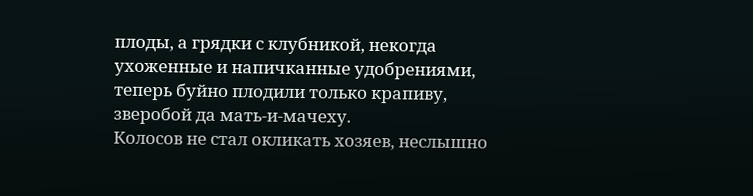плоды, а грядки с клубникой, некогда ухоженные и напичканные удобрениями, теперь буйно плодили только крапиву, зверобой да мать-и-мачеху.
Колосов не стал окликать хозяев, неслышно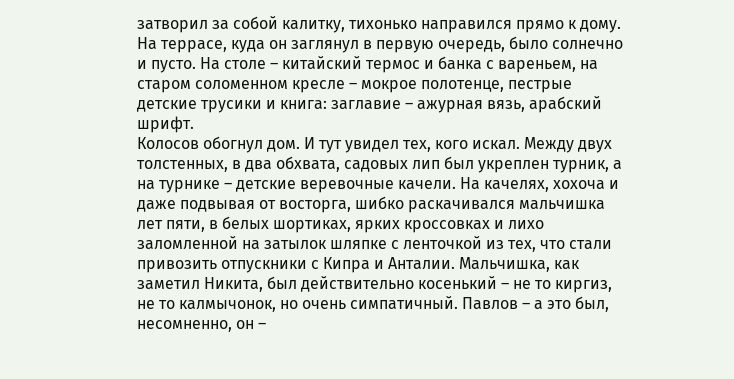затворил за собой калитку, тихонько направился прямо к дому. На террасе, куда он заглянул в первую очередь, было солнечно и пусто. На столе – китайский термос и банка с вареньем, на старом соломенном кресле – мокрое полотенце, пестрые детские трусики и книга: заглавие – ажурная вязь, арабский шрифт.
Колосов обогнул дом. И тут увидел тех, кого искал. Между двух толстенных, в два обхвата, садовых лип был укреплен турник, а на турнике – детские веревочные качели. На качелях, хохоча и даже подвывая от восторга, шибко раскачивался мальчишка лет пяти, в белых шортиках, ярких кроссовках и лихо заломленной на затылок шляпке с ленточкой из тех, что стали привозить отпускники с Кипра и Анталии. Мальчишка, как заметил Никита, был действительно косенький – не то киргиз, не то калмычонок, но очень симпатичный. Павлов – а это был, несомненно, он –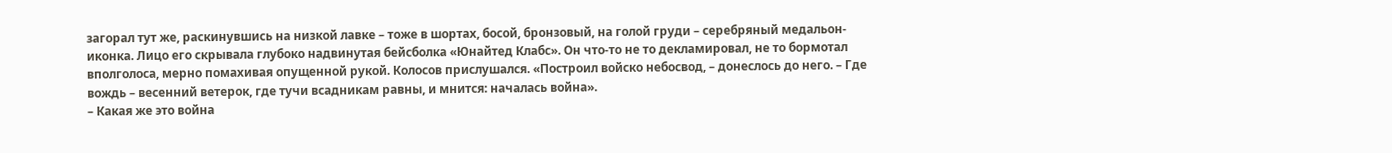загорал тут же, раскинувшись на низкой лавке – тоже в шортах, босой, бронзовый, на голой груди – серебряный медальон-иконка. Лицо его скрывала глубоко надвинутая бейсболка «Юнайтед Клабс». Он что-то не то декламировал, не то бормотал вполголоса, мерно помахивая опущенной рукой. Колосов прислушался. «Построил войско небосвод, – донеслось до него. – Где вождь – весенний ветерок, где тучи всадникам равны, и мнится: началась война».
– Какая же это война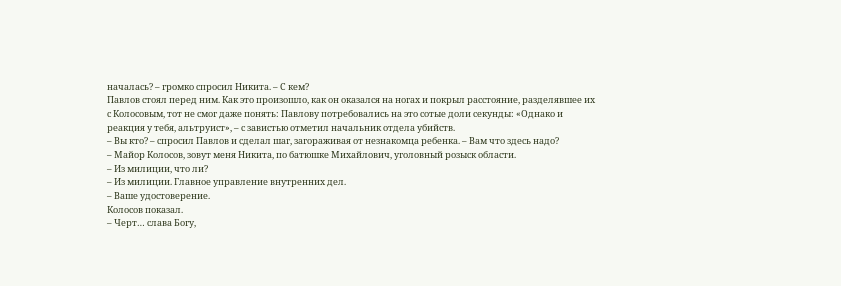началась? – громко спросил Никита. – С кем?
Павлов стоял перед ним. Как это произошло, как он оказался на ногах и покрыл расстояние, разделявшее их с Колосовым, тот не смог даже понять: Павлову потребовались на это сотые доли секунды: «Однако и реакция у тебя, альтруист», – с завистью отметил начальник отдела убийств.
– Вы кто? – спросил Павлов и сделал шаг, загораживая от незнакомца ребенка. – Вам что здесь надо?
– Майор Колосов, зовут меня Никита, по батюшке Михайлович, уголовный розыск области.
– Из милиции, что ли?
– Из милиции. Главное управление внутренних дел.
– Ваше удостоверение.
Колосов показал.
– Черт… слава Богу,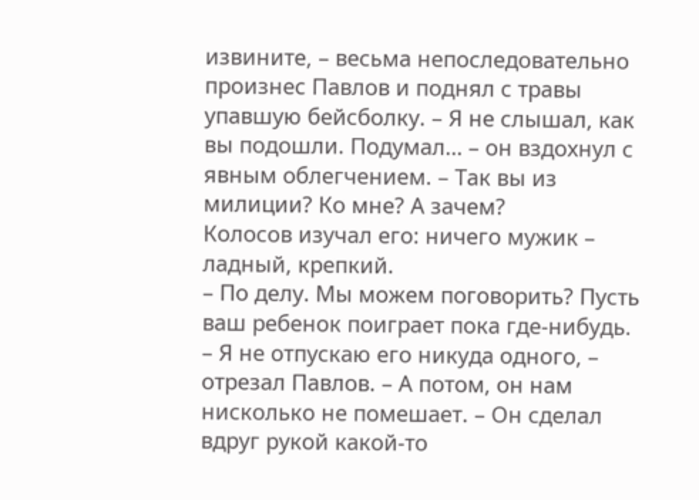извините, – весьма непоследовательно произнес Павлов и поднял с травы упавшую бейсболку. – Я не слышал, как вы подошли. Подумал… – он вздохнул с явным облегчением. – Так вы из милиции? Ко мне? А зачем?
Колосов изучал его: ничего мужик – ладный, крепкий.
– По делу. Мы можем поговорить? Пусть ваш ребенок поиграет пока где-нибудь.
– Я не отпускаю его никуда одного, – отрезал Павлов. – А потом, он нам нисколько не помешает. – Он сделал вдруг рукой какой-то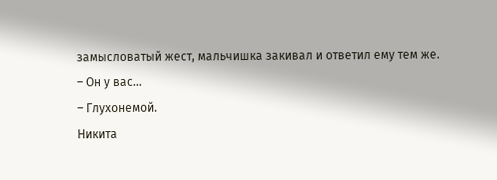замысловатый жест, мальчишка закивал и ответил ему тем же.
– Он у вас…
– Глухонемой.
Никита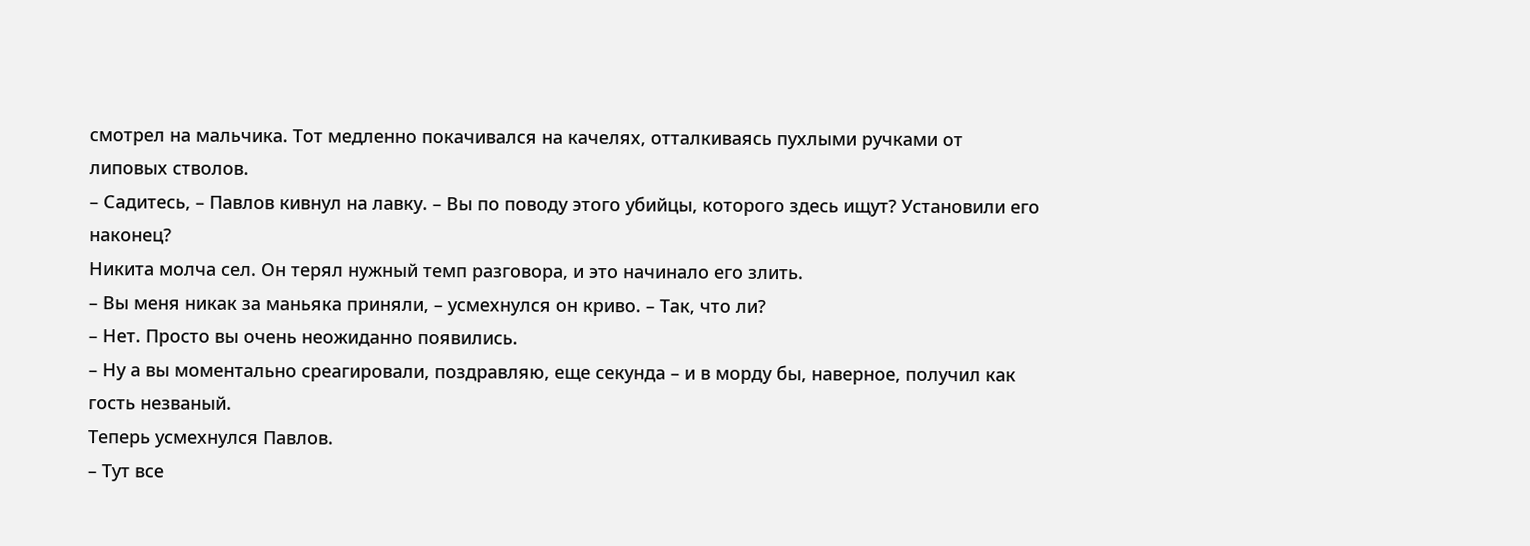смотрел на мальчика. Тот медленно покачивался на качелях, отталкиваясь пухлыми ручками от липовых стволов.
– Садитесь, – Павлов кивнул на лавку. – Вы по поводу этого убийцы, которого здесь ищут? Установили его наконец?
Никита молча сел. Он терял нужный темп разговора, и это начинало его злить.
– Вы меня никак за маньяка приняли, – усмехнулся он криво. – Так, что ли?
– Нет. Просто вы очень неожиданно появились.
– Ну а вы моментально среагировали, поздравляю, еще секунда – и в морду бы, наверное, получил как гость незваный.
Теперь усмехнулся Павлов.
– Тут все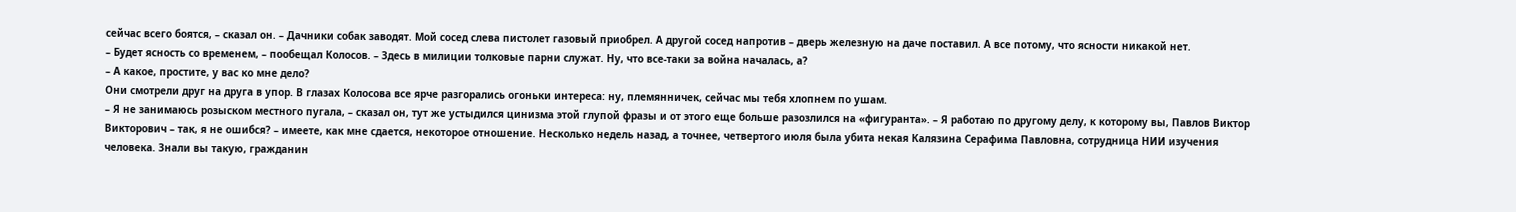сейчас всего боятся, – сказал он. – Дачники собак заводят. Мой сосед слева пистолет газовый приобрел. А другой сосед напротив – дверь железную на даче поставил. А все потому, что ясности никакой нет.
– Будет ясность со временем, – пообещал Колосов. – Здесь в милиции толковые парни служат. Ну, что все-таки за война началась, а?
– А какое, простите, у вас ко мне дело?
Они смотрели друг на друга в упор. В глазах Колосова все ярче разгорались огоньки интереса: ну, племянничек, сейчас мы тебя хлопнем по ушам.
– Я не занимаюсь розыском местного пугала, – сказал он, тут же устыдился цинизма этой глупой фразы и от этого еще больше разозлился на «фигуранта». – Я работаю по другому делу, к которому вы, Павлов Виктор Викторович – так, я не ошибся? – имеете, как мне сдается, некоторое отношение. Несколько недель назад, а точнее, четвертого июля была убита некая Калязина Серафима Павловна, сотрудница НИИ изучения человека. Знали вы такую, гражданин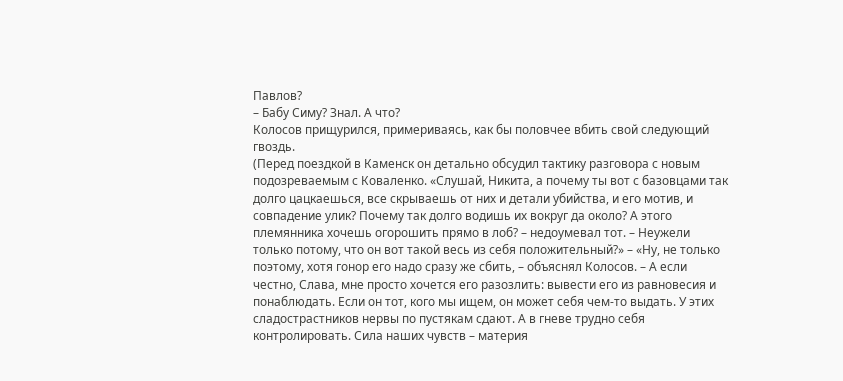Павлов?
– Бабу Симу? Знал. А что?
Колосов прищурился, примериваясь, как бы половчее вбить свой следующий гвоздь.
(Перед поездкой в Каменск он детально обсудил тактику разговора с новым подозреваемым с Коваленко. «Слушай, Никита, а почему ты вот с базовцами так долго цацкаешься, все скрываешь от них и детали убийства, и его мотив, и совпадение улик? Почему так долго водишь их вокруг да около? А этого племянника хочешь огорошить прямо в лоб? – недоумевал тот. – Неужели только потому, что он вот такой весь из себя положительный?» – «Ну, не только поэтому, хотя гонор его надо сразу же сбить, – объяснял Колосов. – А если честно, Слава, мне просто хочется его разозлить: вывести его из равновесия и понаблюдать. Если он тот, кого мы ищем, он может себя чем-то выдать. У этих сладострастников нервы по пустякам сдают. А в гневе трудно себя контролировать. Сила наших чувств – материя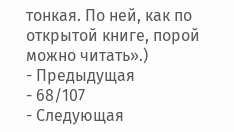тонкая. По ней, как по открытой книге, порой можно читать».)
- Предыдущая
- 68/107
- Следующая